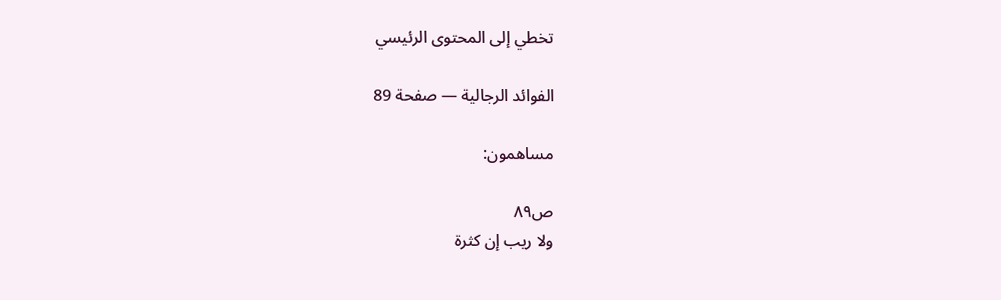تخطي إلى المحتوى الرئيسي

الفوائد الرجالية — صفحة 89

مساهمون:

ص٨٩
ولا ريب إن كثرة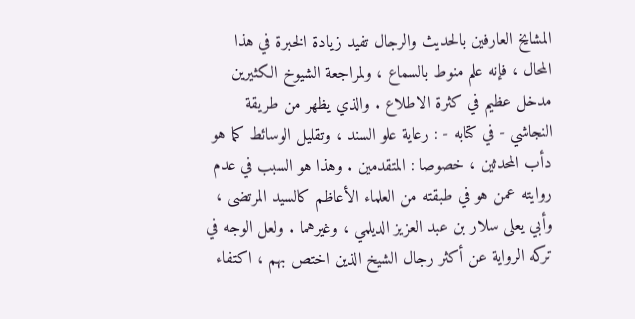المشايخ العارفين بالحديث والرجال تفيد زيادة الخبرة في هذا المحال ، فإنه علم منوط بالسماع ، ولمراجعة الشيوخ الكثيرين مدخل عظيم في كثرة الاطلاع . والذي يظهر من طريقة النجاشي - في كتابه - : رعاية علو السند ، وتقليل الوسائط كما هو دأب المحدثين ، خصوصا : المتقدمين . وهذا هو السبب في عدم روايته عمن هو في طبقته من العلماء الأعاظم كالسيد المرتضى ، وأبي يعلى سلار بن عبد العزيز الديلمي ، وغيرهما . ولعل الوجه في تركه الرواية عن أكثر رجال الشيخ الذين اختص بهم ، اكتفاء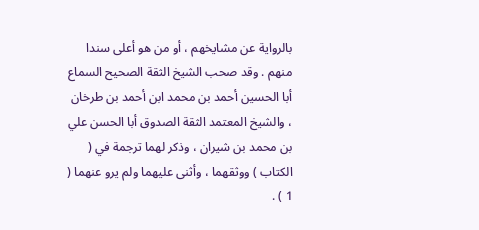بالرواية عن مشايخهم ، أو من هو أعلى سندا منهم . وقد صحب الشيخ الثقة الصحيح السماع أبا الحسين أحمد بن محمد ابن أحمد بن طرخان ، والشيخ المعتمد الثقة الصدوق أبا الحسن علي بن محمد بن شيران ، وذكر لهما ترجمة في ( الكتاب ) ووثقهما ، وأثنى عليهما ولم يرو عنهما ( 1 ) .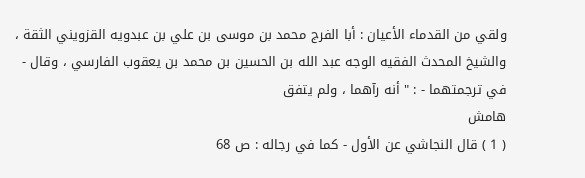ولقي من القدماء الأعيان : أبا الفرج محمد بن موسى بن علي بن عبدويه القزويني الثقة ، والشيخ المحدث الفقيه الوجه عبد الله بن الحسين بن محمد بن يعقوب الفارسي ، وقال - في ترجمتهما - : " أنه رآهما ، ولم يتفق
هامش
( 1 ) قال النجاشي عن الأول - كما في رجاله : ص 68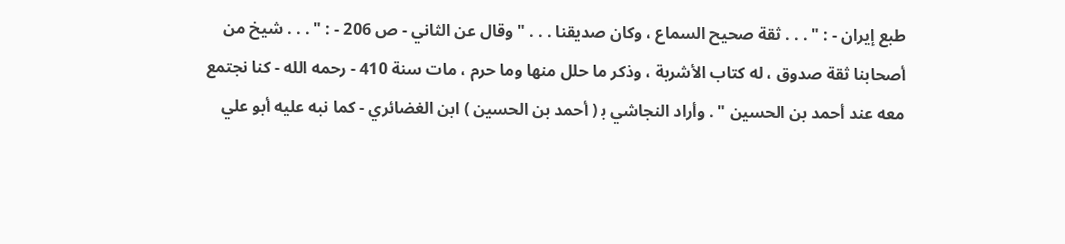طبع إيران - : " . . . ثقة صحيح السماع ، وكان صديقنا . . . " وقال عن الثاني - ص 206 - : " . . . شيخ من أصحابنا ثقة صدوق ، له كتاب الأشربة ، وذكر ما حلل منها وما حرم ، مات سنة 410 - رحمه الله - كنا نجتمع معه عند أحمد بن الحسين " . وأراد النجاشي ب‍ ( أحمد بن الحسين ) ابن الغضائري - كما نبه عليه أبو علي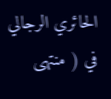الحائري الرجالي في ( منتهى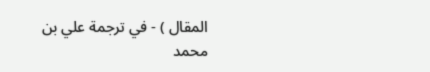المقال ) - في ترجمة علي بن محمد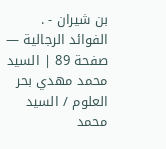بن شيران - .
الفوائد الرجالية — صفحة 89 | السيد محمد مهدي بحر العلوم / السيد محمد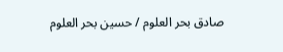صادق بحر العلوم / حسين بحر العلوم